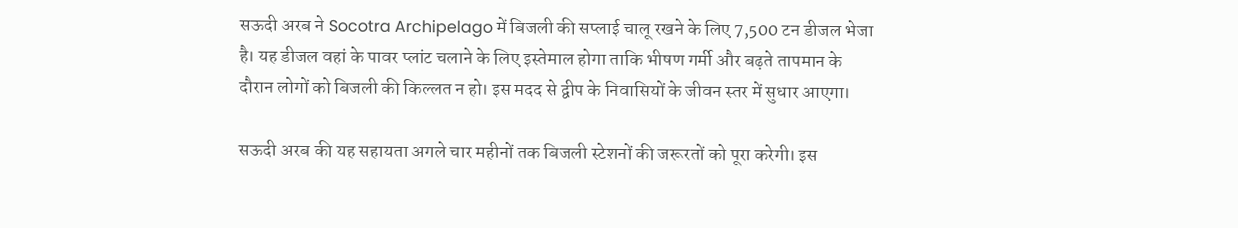सऊदी अरब ने Socotra Archipelago में बिजली की सप्लाई चालू रखने के लिए 7,500 टन डीजल भेजा है। यह डीजल वहां के पावर प्लांट चलाने के लिए इस्तेमाल होगा ताकि भीषण गर्मी और बढ़ते तापमान के दौरान लोगों को बिजली की किल्लत न हो। इस मदद से द्वीप के निवासियों के जीवन स्तर में सुधार आएगा।

सऊदी अरब की यह सहायता अगले चार महीनों तक बिजली स्टेशनों की जरूरतों को पूरा करेगी। इस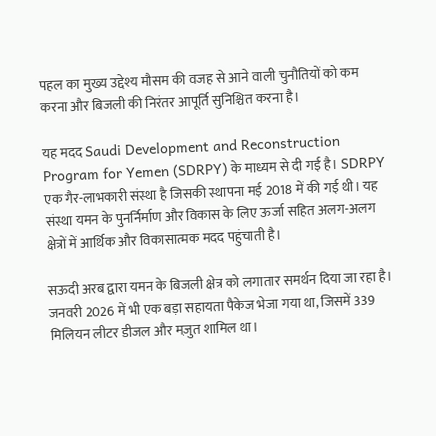पहल का मुख्य उद्देश्य मौसम की वजह से आने वाली चुनौतियों को कम करना और बिजली की निरंतर आपूर्ति सुनिश्चित करना है।

यह मदद Saudi Development and Reconstruction Program for Yemen (SDRPY) के माध्यम से दी गई है। SDRPY एक गैर-लाभकारी संस्था है जिसकी स्थापना मई 2018 में की गई थी। यह संस्था यमन के पुनर्निर्माण और विकास के लिए ऊर्जा सहित अलग-अलग क्षेत्रों में आर्थिक और विकासात्मक मदद पहुंचाती है।

सऊदी अरब द्वारा यमन के बिजली क्षेत्र को लगातार समर्थन दिया जा रहा है। जनवरी 2026 में भी एक बड़ा सहायता पैकेज भेजा गया था, जिसमें 339 मिलियन लीटर डीजल और मज़ुत शामिल था।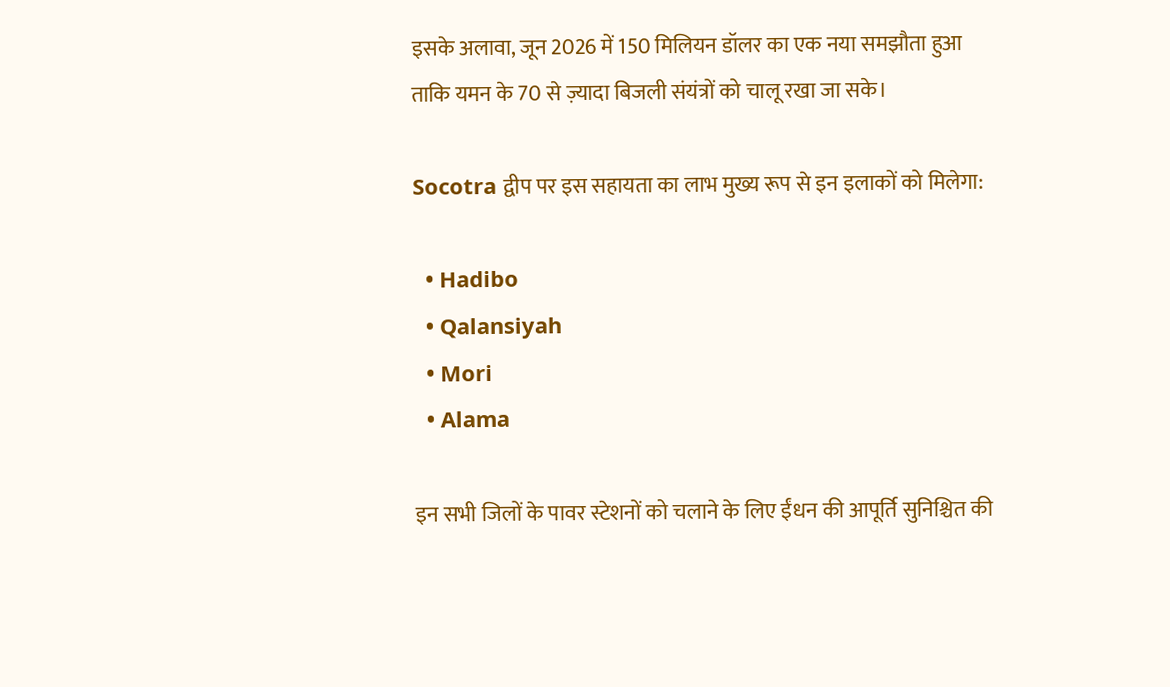इसके अलावा, जून 2026 में 150 मिलियन डॉलर का एक नया समझौता हुआ ताकि यमन के 70 से ज़्यादा बिजली संयंत्रों को चालू रखा जा सके।

Socotra द्वीप पर इस सहायता का लाभ मुख्य रूप से इन इलाकों को मिलेगा:

  • Hadibo
  • Qalansiyah
  • Mori
  • Alama

इन सभी जिलों के पावर स्टेशनों को चलाने के लिए ईंधन की आपूर्ति सुनिश्चित की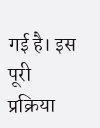गई है। इस पूरी प्रक्रिया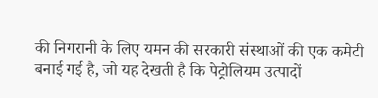की निगरानी के लिए यमन की सरकारी संस्थाओं की एक कमेटी बनाई गई है, जो यह देखती है कि पेट्रोलियम उत्पादों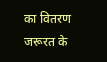का वितरण जरूरत के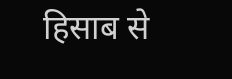हिसाब से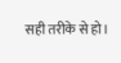सही तरीके से हो।